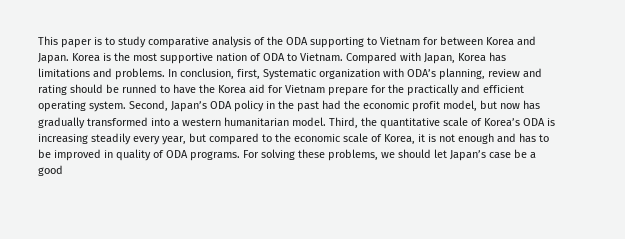This paper is to study comparative analysis of the ODA supporting to Vietnam for between Korea and Japan. Korea is the most supportive nation of ODA to Vietnam. Compared with Japan, Korea has limitations and problems. In conclusion, first, Systematic organization with ODA’s planning, review and rating should be runned to have the Korea aid for Vietnam prepare for the practically and efficient operating system. Second, Japan’s ODA policy in the past had the economic profit model, but now has gradually transformed into a western humanitarian model. Third, the quantitative scale of Korea’s ODA is increasing steadily every year, but compared to the economic scale of Korea, it is not enough and has to be improved in quality of ODA programs. For solving these problems, we should let Japan’s case be a good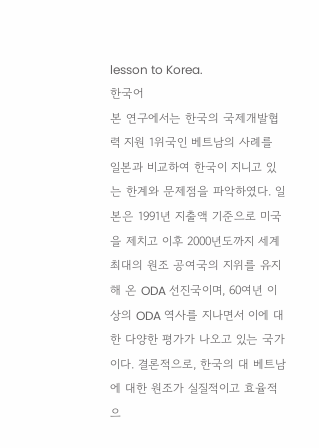lesson to Korea.
한국어
본 연구에서는 한국의 국제개발협력 지원 1위국인 베트남의 사례를 일본과 비교하여 한국이 지니고 있는 한계와 문제점을 파악하였다. 일본은 1991년 지출액 기준으로 미국을 제치고 이후 2000년도까지 세계 최대의 원조 공여국의 지위를 유지해 온 ODA 선진국이며, 60여년 이상의 ODA 역사를 지나면서 이에 대한 다양한 평가가 나오고 있는 국가이다. 결론적으로, 한국의 대 베트남에 대한 원조가 실질적이고 효율적으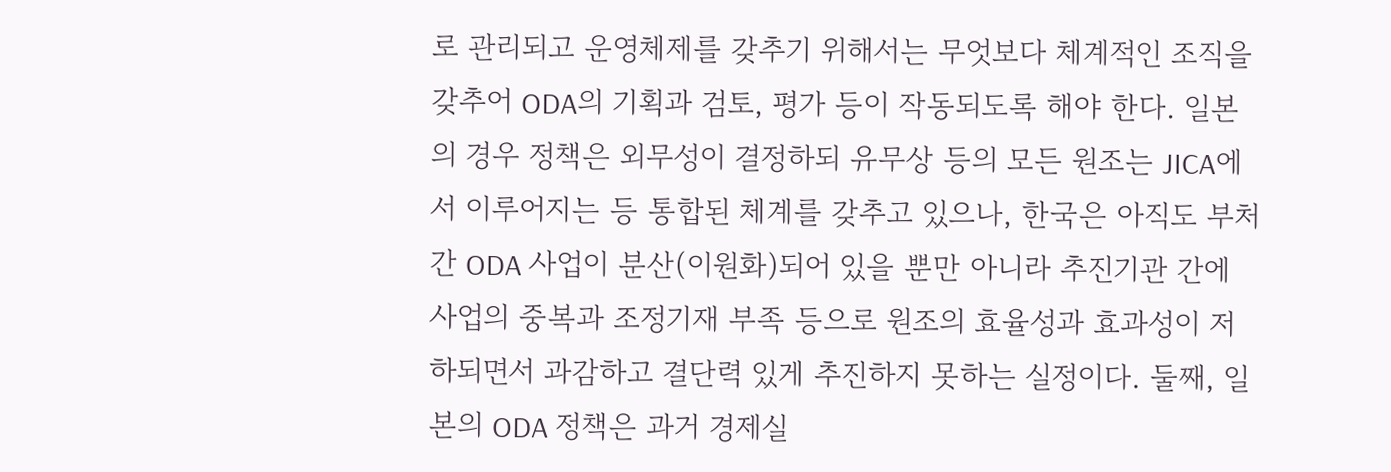로 관리되고 운영체제를 갖추기 위해서는 무엇보다 체계적인 조직을 갖추어 ODA의 기획과 검토, 평가 등이 작동되도록 해야 한다. 일본의 경우 정책은 외무성이 결정하되 유무상 등의 모든 원조는 JICA에서 이루어지는 등 통합된 체계를 갖추고 있으나, 한국은 아직도 부처 간 ODA 사업이 분산(이원화)되어 있을 뿐만 아니라 추진기관 간에 사업의 중복과 조정기재 부족 등으로 원조의 효율성과 효과성이 저하되면서 과감하고 결단력 있게 추진하지 못하는 실정이다. 둘째, 일본의 ODA 정책은 과거 경제실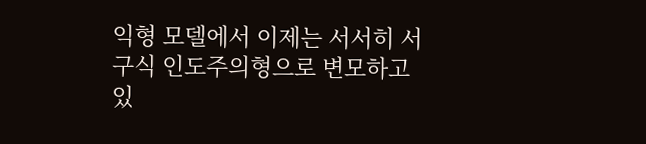익형 모델에서 이제는 서서히 서구식 인도주의형으로 변모하고 있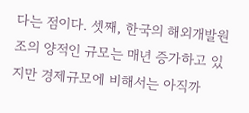다는 점이다. 셋째, 한국의 해외개발원조의 양적인 규모는 매년 증가하고 있지만 경제규모에 비해서는 아직까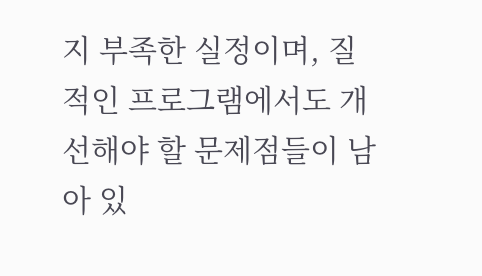지 부족한 실정이며, 질적인 프로그램에서도 개선해야 할 문제점들이 남아 있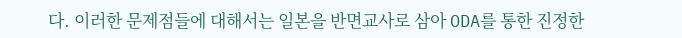다. 이러한 문제점들에 대해서는 일본을 반면교사로 삼아 ODA를 통한 진정한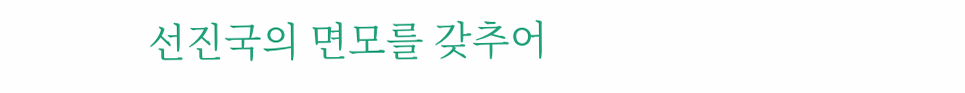선진국의 면모를 갖추어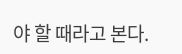야 할 때라고 본다.